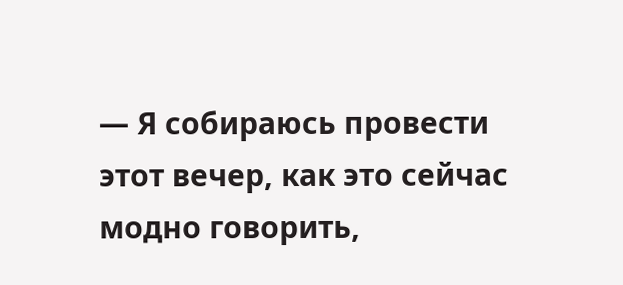— Я собираюсь провести этот вечер, как это сейчас модно говорить,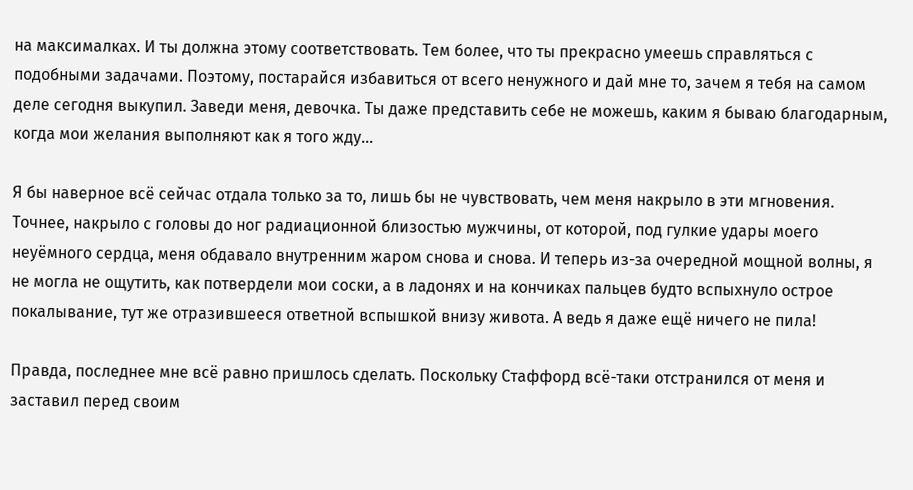на максималках. И ты должна этому соответствовать. Тем более, что ты прекрасно умеешь справляться с подобными задачами. Поэтому, постарайся избавиться от всего ненужного и дай мне то, зачем я тебя на самом деле сегодня выкупил. Заведи меня, девочка. Ты даже представить себе не можешь, каким я бываю благодарным, когда мои желания выполняют как я того жду…

Я бы наверное всё сейчас отдала только за то, лишь бы не чувствовать, чем меня накрыло в эти мгновения. Точнее, накрыло с головы до ног радиационной близостью мужчины, от которой, под гулкие удары моего неуёмного сердца, меня обдавало внутренним жаром снова и снова. И теперь из-за очередной мощной волны, я не могла не ощутить, как потвердели мои соски, а в ладонях и на кончиках пальцев будто вспыхнуло острое покалывание, тут же отразившееся ответной вспышкой внизу живота. А ведь я даже ещё ничего не пила!

Правда, последнее мне всё равно пришлось сделать. Поскольку Стаффорд всё-таки отстранился от меня и заставил перед своим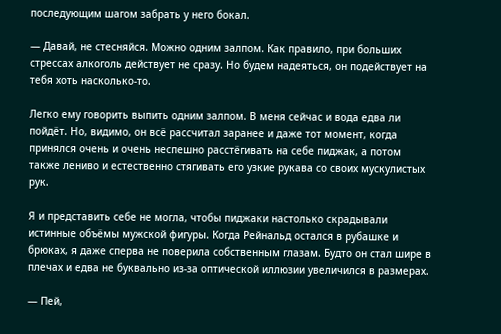последующим шагом забрать у него бокал.

— Давай, не стесняйся. Можно одним залпом. Как правило, при больших стрессах алкоголь действует не сразу. Но будем надеяться, он подействует на тебя хоть насколько-то.

Легко ему говорить выпить одним залпом. В меня сейчас и вода едва ли пойдёт. Но, видимо, он всё рассчитал заранее и даже тот момент, когда принялся очень и очень неспешно расстёгивать на себе пиджак, а потом также лениво и естественно стягивать его узкие рукава со своих мускулистых рук.

Я и представить себе не могла, чтобы пиджаки настолько скрадывали истинные объёмы мужской фигуры. Когда Рейнальд остался в рубашке и брюках, я даже сперва не поверила собственным глазам. Будто он стал шире в плечах и едва не буквально из-за оптической иллюзии увеличился в размерах.

— Пей,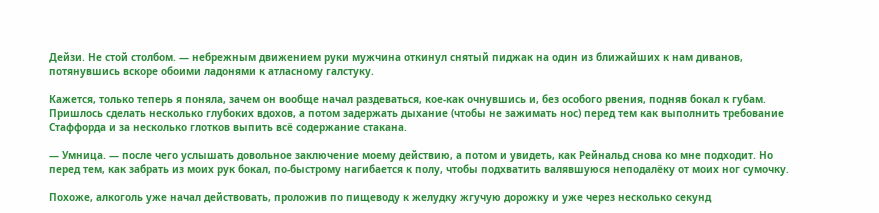Дейзи. Не стой столбом. — небрежным движением руки мужчина откинул снятый пиджак на один из ближайших к нам диванов, потянувшись вскоре обоими ладонями к атласному галстуку.

Кажется, только теперь я поняла, зачем он вообще начал раздеваться, кое-как очнувшись и, без особого рвения, подняв бокал к губам. Пришлось сделать несколько глубоких вдохов, а потом задержать дыхание (чтобы не зажимать нос) перед тем как выполнить требование Стаффорда и за несколько глотков выпить всё содержание стакана.

— Умница. — после чего услышать довольное заключение моему действию, а потом и увидеть, как Рейнальд снова ко мне подходит. Но перед тем, как забрать из моих рук бокал, по-быстрому нагибается к полу, чтобы подхватить валявшуюся неподалёку от моих ног сумочку.

Похоже, алкоголь уже начал действовать, проложив по пищеводу к желудку жгучую дорожку и уже через несколько секунд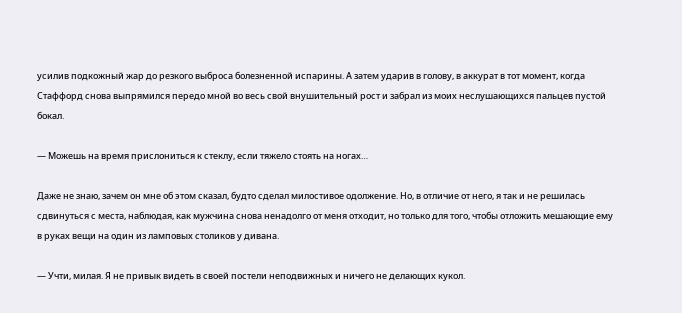усилив подкожный жар до резкого выброса болезненной испарины. А затем ударив в голову, в аккурат в тот момент, когда Стаффорд снова выпрямился передо мной во весь свой внушительный рост и забрал из моих неслушающихся пальцев пустой бокал.

— Можешь на время прислониться к стеклу, если тяжело стоять на ногах…

Даже не знаю, зачем он мне об этом сказал, будто сделал милостивое одолжение. Но, в отличие от него, я так и не решилась сдвинуться с места, наблюдая, как мужчина снова ненадолго от меня отходит, но только для того, чтобы отложить мешающие ему в руках вещи на один из ламповых столиков у дивана.

— Учти, милая. Я не привык видеть в своей постели неподвижных и ничего не делающих кукол.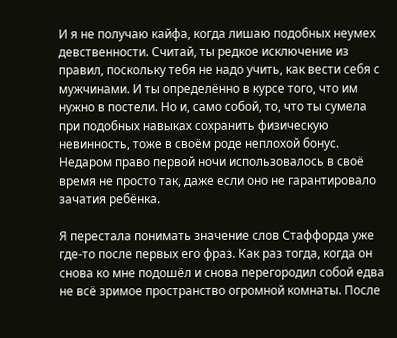И я не получаю кайфа, когда лишаю подобных неумех девственности. Считай, ты редкое исключение из правил, поскольку тебя не надо учить, как вести себя с мужчинами. И ты определённо в курсе того, что им нужно в постели. Но и, само собой, то, что ты сумела при подобных навыках сохранить физическую невинность, тоже в своём роде неплохой бонус. Недаром право первой ночи использовалось в своё время не просто так, даже если оно не гарантировало зачатия ребёнка.

Я перестала понимать значение слов Стаффорда уже где-то после первых его фраз. Как раз тогда, когда он снова ко мне подошёл и снова перегородил собой едва не всё зримое пространство огромной комнаты. После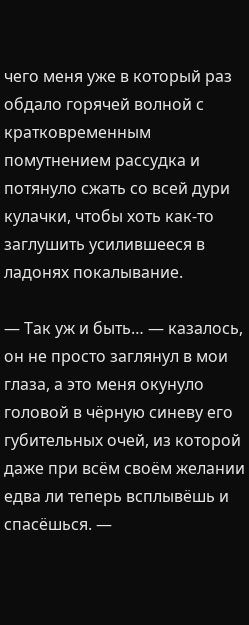чего меня уже в который раз обдало горячей волной с кратковременным помутнением рассудка и потянуло сжать со всей дури кулачки, чтобы хоть как-то заглушить усилившееся в ладонях покалывание.

— Так уж и быть… — казалось, он не просто заглянул в мои глаза, а это меня окунуло головой в чёрную синеву его губительных очей, из которой даже при всём своём желании едва ли теперь всплывёшь и спасёшься. —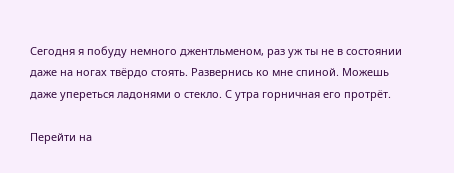Сегодня я побуду немного джентльменом, раз уж ты не в состоянии даже на ногах твёрдо стоять. Развернись ко мне спиной. Можешь даже упереться ладонями о стекло. С утра горничная его протрёт.

Перейти на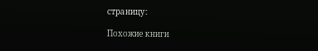страницу:

Похожие книги